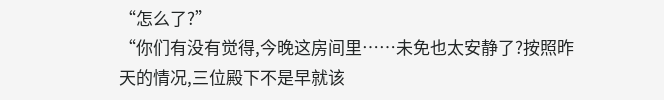“怎么了?”
“你们有没有觉得,今晚这房间里……未免也太安静了?按照昨天的情况,三位殿下不是早就该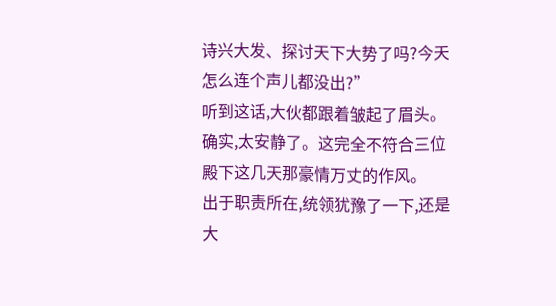诗兴大发、探讨天下大势了吗?今天怎么连个声儿都没出?”
听到这话,大伙都跟着皱起了眉头。
确实,太安静了。这完全不符合三位殿下这几天那豪情万丈的作风。
出于职责所在,统领犹豫了一下,还是大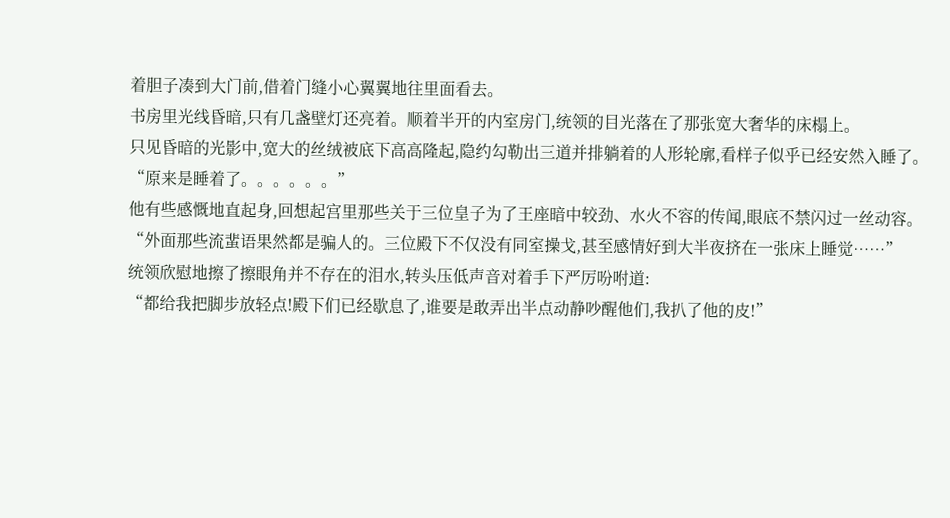着胆子凑到大门前,借着门缝小心翼翼地往里面看去。
书房里光线昏暗,只有几盏壁灯还亮着。顺着半开的内室房门,统领的目光落在了那张宽大奢华的床榻上。
只见昏暗的光影中,宽大的丝绒被底下高高隆起,隐约勾勒出三道并排躺着的人形轮廓,看样子似乎已经安然入睡了。
“原来是睡着了。。。。。。”
他有些感慨地直起身,回想起宫里那些关于三位皇子为了王座暗中较劲、水火不容的传闻,眼底不禁闪过一丝动容。
“外面那些流蜚语果然都是骗人的。三位殿下不仅没有同室操戈,甚至感情好到大半夜挤在一张床上睡觉……”
统领欣慰地擦了擦眼角并不存在的泪水,转头压低声音对着手下严厉吩咐道:
“都给我把脚步放轻点!殿下们已经歇息了,谁要是敢弄出半点动静吵醒他们,我扒了他的皮!”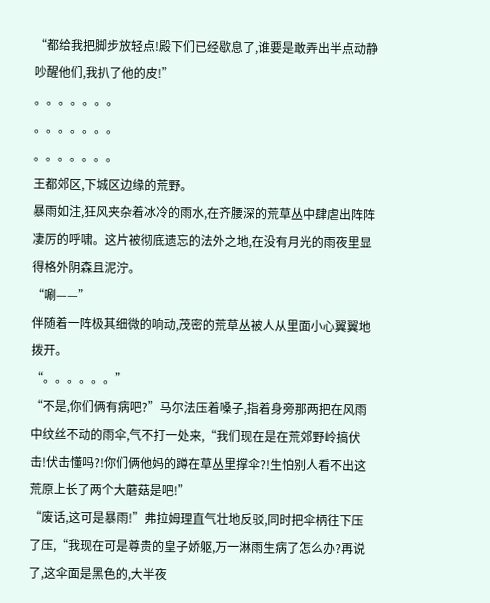“都给我把脚步放轻点!殿下们已经歇息了,谁要是敢弄出半点动静吵醒他们,我扒了他的皮!”
。。。。。。。
。。。。。。。
。。。。。。。
王都郊区,下城区边缘的荒野。
暴雨如注,狂风夹杂着冰冷的雨水,在齐腰深的荒草丛中肆虐出阵阵凄厉的呼啸。这片被彻底遗忘的法外之地,在没有月光的雨夜里显得格外阴森且泥泞。
“唰——”
伴随着一阵极其细微的响动,茂密的荒草丛被人从里面小心翼翼地拨开。
“。。。。。。”
“不是,你们俩有病吧?”马尔法压着嗓子,指着身旁那两把在风雨中纹丝不动的雨伞,气不打一处来,“我们现在是在荒郊野岭搞伏击!伏击懂吗?!你们俩他妈的蹲在草丛里撑伞?!生怕别人看不出这荒原上长了两个大蘑菇是吧!”
“废话,这可是暴雨!”弗拉姆理直气壮地反驳,同时把伞柄往下压了压,“我现在可是尊贵的皇子娇躯,万一淋雨生病了怎么办?再说了,这伞面是黑色的,大半夜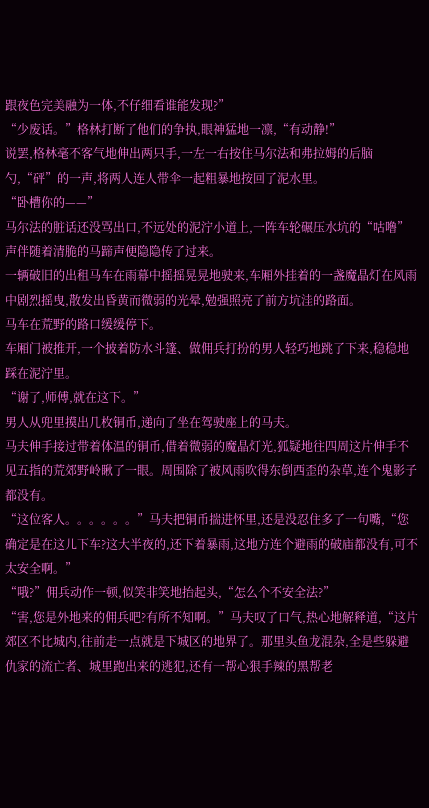跟夜色完美融为一体,不仔细看谁能发现?”
“少废话。”格林打断了他们的争执,眼神猛地一凛,“有动静!”
说罢,格林毫不客气地伸出两只手,一左一右按住马尔法和弗拉姆的后脑勺,“砰”的一声,将两人连人带伞一起粗暴地按回了泥水里。
“卧槽你的——”
马尔法的脏话还没骂出口,不远处的泥泞小道上,一阵车轮碾压水坑的“咕噜”声伴随着清脆的马蹄声便隐隐传了过来。
一辆破旧的出租马车在雨幕中摇摇晃晃地驶来,车厢外挂着的一盏魔晶灯在风雨中剧烈摇曳,散发出昏黄而微弱的光晕,勉强照亮了前方坑洼的路面。
马车在荒野的路口缓缓停下。
车厢门被推开,一个披着防水斗篷、做佣兵打扮的男人轻巧地跳了下来,稳稳地踩在泥泞里。
“谢了,师傅,就在这下。”
男人从兜里摸出几枚铜币,递向了坐在驾驶座上的马夫。
马夫伸手接过带着体温的铜币,借着微弱的魔晶灯光,狐疑地往四周这片伸手不见五指的荒郊野岭瞅了一眼。周围除了被风雨吹得东倒西歪的杂草,连个鬼影子都没有。
“这位客人。。。。。。”马夫把铜币揣进怀里,还是没忍住多了一句嘴,“您确定是在这儿下车?这大半夜的,还下着暴雨,这地方连个避雨的破庙都没有,可不太安全啊。”
“哦?”佣兵动作一顿,似笑非笑地抬起头,“怎么个不安全法?”
“害,您是外地来的佣兵吧?有所不知啊。”马夫叹了口气,热心地解释道,“这片郊区不比城内,往前走一点就是下城区的地界了。那里头鱼龙混杂,全是些躲避仇家的流亡者、城里跑出来的逃犯,还有一帮心狠手辣的黑帮老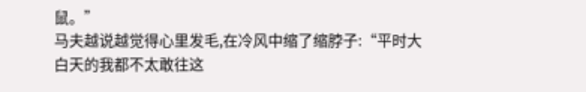鼠。”
马夫越说越觉得心里发毛,在冷风中缩了缩脖子:“平时大白天的我都不太敢往这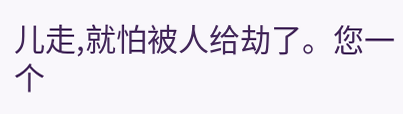儿走,就怕被人给劫了。您一个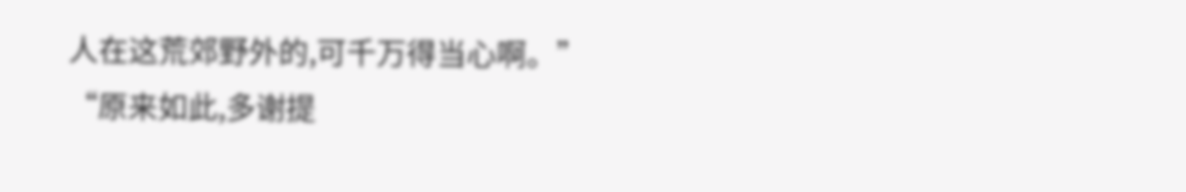人在这荒郊野外的,可千万得当心啊。”
“原来如此,多谢提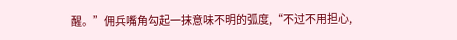醒。”佣兵嘴角勾起一抹意味不明的弧度,“不过不用担心,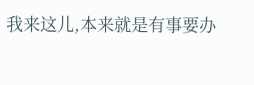我来这儿,本来就是有事要办